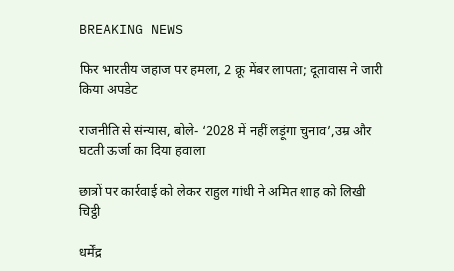BREAKING NEWS

फिर भारतीय जहाज पर हमला, 2 क्रू मेंबर लापता; दूतावास ने जारी किया अपडेट

राजनीति से संन्यास, बोले- ‘2028 में नहीं लड़ूंगा चुनाव’,उम्र और घटती ऊर्जा का दिया हवाला

छात्रों पर कार्रवाई को लेकर राहुल गांधी ने अमित शाह को लिखी चिट्ठी

धर्मेंद्र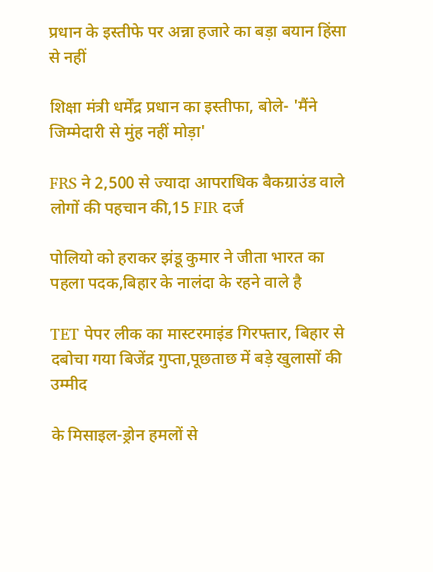प्रधान के इस्तीफे पर अन्ना हजारे का बड़ा बयान हिंसा से नहीं

शिक्षा मंत्री धर्मेंद्र प्रधान का इस्तीफा, बोले- 'मैंने जिम्मेदारी से मुंह नहीं मोड़ा'

FRS ने 2,500 से ज्यादा आपराधिक बैकग्राउंड वाले लोगों की पहचान की,15 FIR दर्ज

पोलियो को हराकर झंडू कुमार ने जीता भारत का पहला पदक,बिहार के नालंदा के रहने वाले है

TET पेपर लीक का मास्टरमाइंड गिरफ्तार, बिहार से दबोचा गया बिजेंद्र गुप्ता,पूछताछ में बड़े खुलासों की उम्मीद

के मिसाइल-ड्रोन हमलों से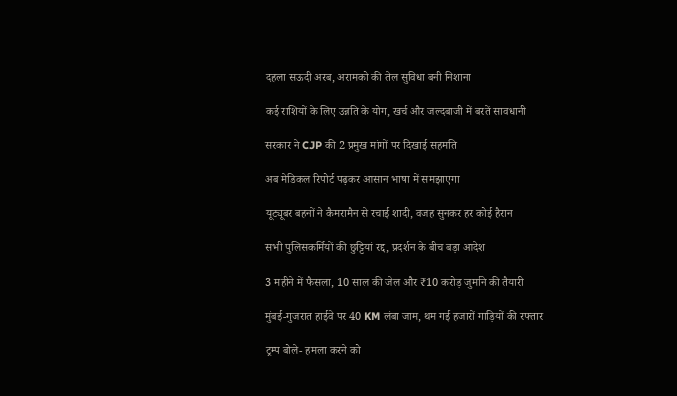दहला सऊदी अरब, अरामको की तेल सुविधा बनी निशाना

कई राशियों के लिए उन्नति के योग, खर्च और जल्दबाजी में बरतें सावधानी

सरकार ने CJP की 2 प्रमुख मांगों पर दिखाई सहमति

अब मेडिकल रिपोर्ट पढ़कर आसान भाषा में समझाएगा

यूट्यूबर बहनों ने कैमरामैन से रचाई शादी, वजह सुनकर हर कोई हैरान

सभी पुलिसकर्मियों की छुट्टियां रद्द, प्रदर्शन के बीच बड़ा आदेश

3 महीने में फैसला, 10 साल की जेल और ₹10 करोड़ जुर्माने की तैयारी

मुंबई-गुजरात हाईवे पर 40 KM लंबा जाम, थम गई हजारों गाड़ियों की रफ्तार

ट्रम्प बोले- हमला करने को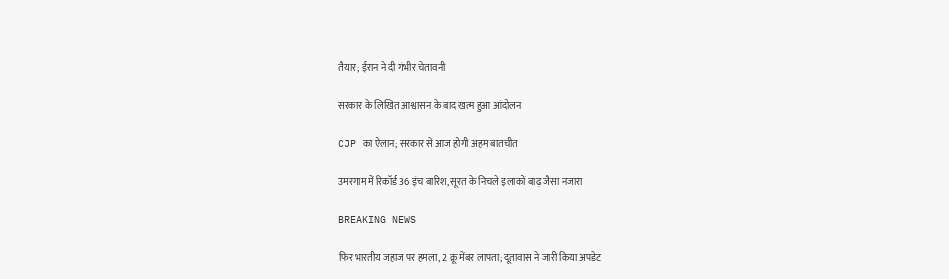तैयार; ईरान ने दी गंभीर चेतावनी

सरकार के लिखित आश्वासन के बाद खत्म हुआ आंदोलन

CJP का ऐलान; सरकार से आज होगी अहम बातचीत

उमरगाम में रिकॉर्ड 36 इंच बारिश, सूरत के निचले इलाकों बाढ़ जैसा नजारा

BREAKING NEWS

फिर भारतीय जहाज पर हमला, 2 क्रू मेंबर लापता; दूतावास ने जारी किया अपडेट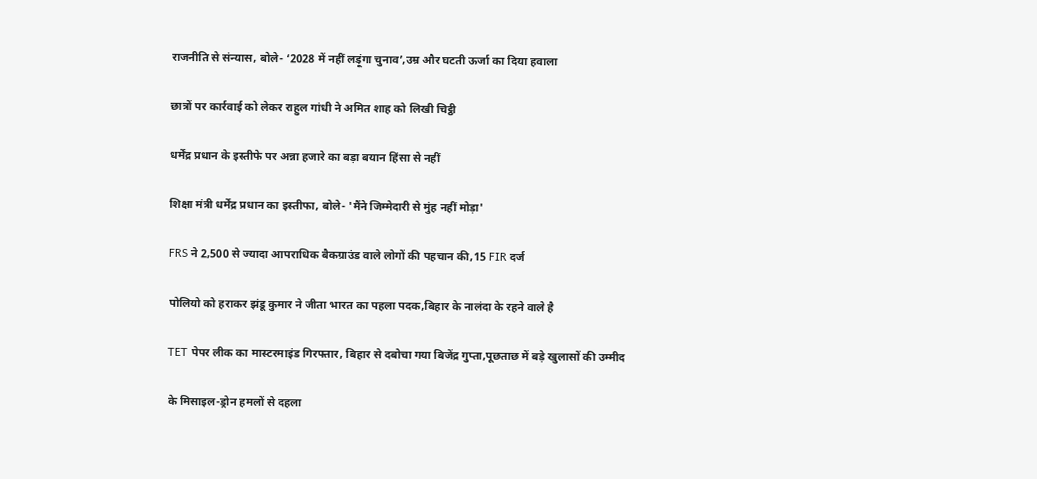राजनीति से संन्यास, बोले- ‘2028 में नहीं लड़ूंगा चुनाव’,उम्र और घटती ऊर्जा का दिया हवाला

छात्रों पर कार्रवाई को लेकर राहुल गांधी ने अमित शाह को लिखी चिट्ठी

धर्मेंद्र प्रधान के इस्तीफे पर अन्ना हजारे का बड़ा बयान हिंसा से नहीं

शिक्षा मंत्री धर्मेंद्र प्रधान का इस्तीफा, बोले- 'मैंने जिम्मेदारी से मुंह नहीं मोड़ा'

FRS ने 2,500 से ज्यादा आपराधिक बैकग्राउंड वाले लोगों की पहचान की,15 FIR दर्ज

पोलियो को हराकर झंडू कुमार ने जीता भारत का पहला पदक,बिहार के नालंदा के रहने वाले है

TET पेपर लीक का मास्टरमाइंड गिरफ्तार, बिहार से दबोचा गया बिजेंद्र गुप्ता,पूछताछ में बड़े खुलासों की उम्मीद

के मिसाइल-ड्रोन हमलों से दहला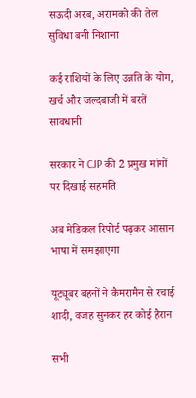सऊदी अरब, अरामको की तेल सुविधा बनी निशाना

कई राशियों के लिए उन्नति के योग, खर्च और जल्दबाजी में बरतें सावधानी

सरकार ने CJP की 2 प्रमुख मांगों पर दिखाई सहमति

अब मेडिकल रिपोर्ट पढ़कर आसान भाषा में समझाएगा

यूट्यूबर बहनों ने कैमरामैन से रचाई शादी, वजह सुनकर हर कोई हैरान

सभी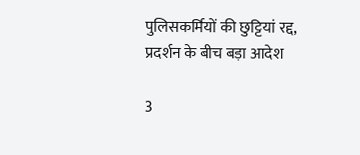पुलिसकर्मियों की छुट्टियां रद्द, प्रदर्शन के बीच बड़ा आदेश

3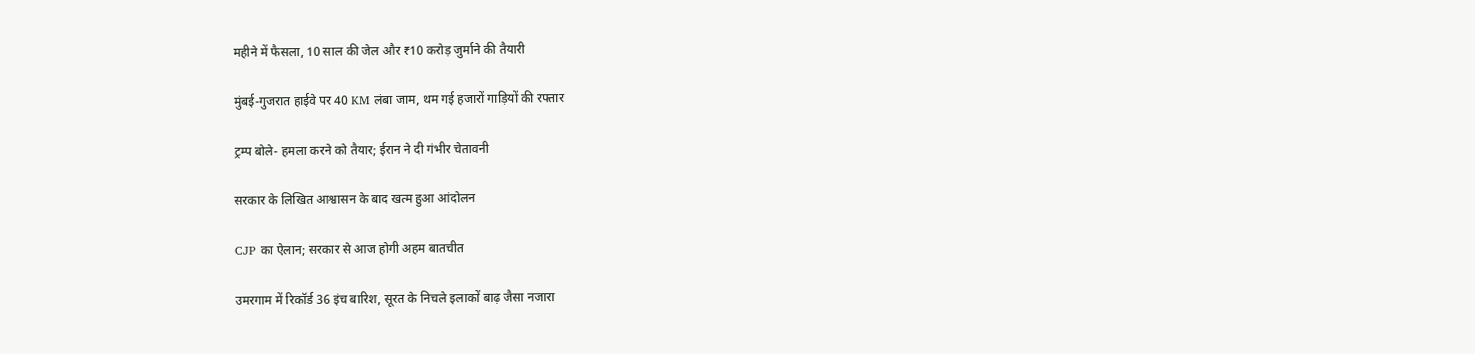महीने में फैसला, 10 साल की जेल और ₹10 करोड़ जुर्माने की तैयारी

मुंबई-गुजरात हाईवे पर 40 KM लंबा जाम, थम गई हजारों गाड़ियों की रफ्तार

ट्रम्प बोले- हमला करने को तैयार; ईरान ने दी गंभीर चेतावनी

सरकार के लिखित आश्वासन के बाद खत्म हुआ आंदोलन

CJP का ऐलान; सरकार से आज होगी अहम बातचीत

उमरगाम में रिकॉर्ड 36 इंच बारिश, सूरत के निचले इलाकों बाढ़ जैसा नजारा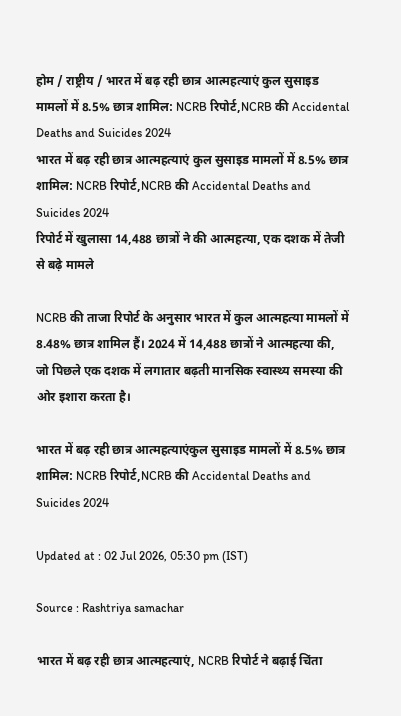होम / राष्ट्रीय / भारत में बढ़ रही छात्र आत्महत्याएं कुल सुसाइड मामलों में 8.5% छात्र शामिल: NCRB रिपोर्ट,NCRB की Accidental Deaths and Suicides 2024
भारत में बढ़ रही छात्र आत्महत्याएं कुल सुसाइड मामलों में 8.5% छात्र शामिल: NCRB रिपोर्ट,NCRB की Accidental Deaths and Suicides 2024
रिपोर्ट में खुलासा 14,488 छात्रों ने की आत्महत्या, एक दशक में तेजी से बढ़े मामले

NCRB की ताजा रिपोर्ट के अनुसार भारत में कुल आत्महत्या मामलों में 8.48% छात्र शामिल हैं। 2024 में 14,488 छात्रों ने आत्महत्या की, जो पिछले एक दशक में लगातार बढ़ती मानसिक स्वास्थ्य समस्या की ओर इशारा करता है।

भारत में बढ़ रही छात्र आत्महत्याएंकुल सुसाइड मामलों में 8.5% छात्र शामिल: NCRB रिपोर्ट,NCRB की Accidental Deaths and Suicides 2024

Updated at : 02 Jul 2026, 05:30 pm (IST)

Source : Rashtriya samachar

भारत में बढ़ रही छात्र आत्महत्याएं, NCRB रिपोर्ट ने बढ़ाई चिंता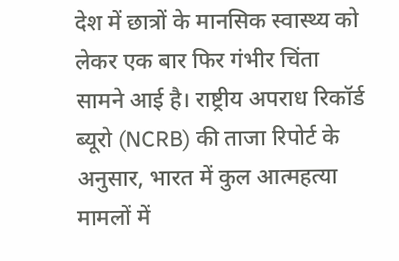देश में छात्रों के मानसिक स्वास्थ्य को लेकर एक बार फिर गंभीर चिंता सामने आई है। राष्ट्रीय अपराध रिकॉर्ड ब्यूरो (NCRB) की ताजा रिपोर्ट के अनुसार, भारत में कुल आत्महत्या मामलों में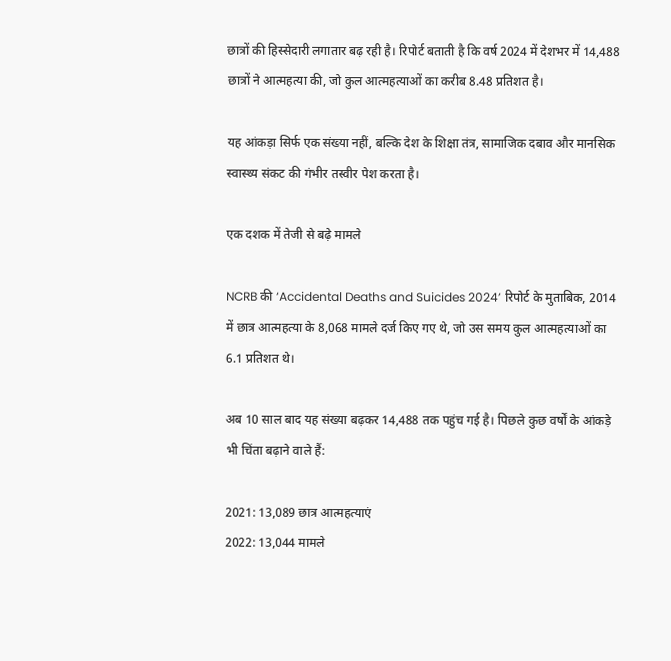छात्रों की हिस्सेदारी लगातार बढ़ रही है। रिपोर्ट बताती है कि वर्ष 2024 में देशभर में 14,488 छात्रों ने आत्महत्या की, जो कुल आत्महत्याओं का करीब 8.48 प्रतिशत है।

यह आंकड़ा सिर्फ एक संख्या नहीं, बल्कि देश के शिक्षा तंत्र, सामाजिक दबाव और मानसिक स्वास्थ्य संकट की गंभीर तस्वीर पेश करता है।

एक दशक में तेजी से बढ़े मामले

NCRB की ‘Accidental Deaths and Suicides 2024’ रिपोर्ट के मुताबिक, 2014 में छात्र आत्महत्या के 8,068 मामले दर्ज किए गए थे, जो उस समय कुल आत्महत्याओं का 6.1 प्रतिशत थे।

अब 10 साल बाद यह संख्या बढ़कर 14,488 तक पहुंच गई है। पिछले कुछ वर्षों के आंकड़े भी चिंता बढ़ाने वाले हैं:

2021: 13,089 छात्र आत्महत्याएं
2022: 13,044 मामले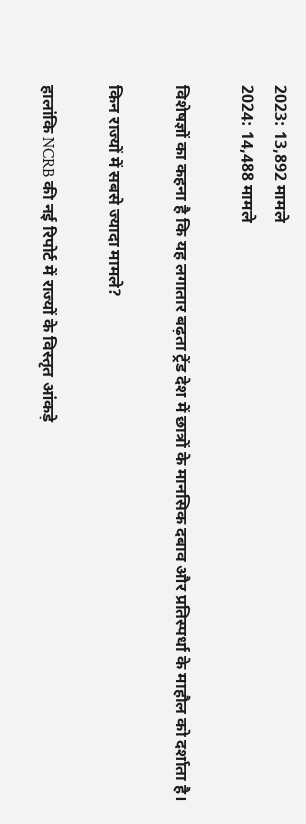2023: 13,892 मामले
2024: 14,488 मामले

विशेषज्ञों का कहना है कि यह लगातार बढ़ता ट्रेंड देश में छात्रों के मानसिक दबाव और प्रतिस्पर्धा के माहौल को दर्शाता है।

किन राज्यों में सबसे ज्यादा मामले?

हालांकि NCRB की नई रिपोर्ट में राज्यों के विस्तृत आंकड़े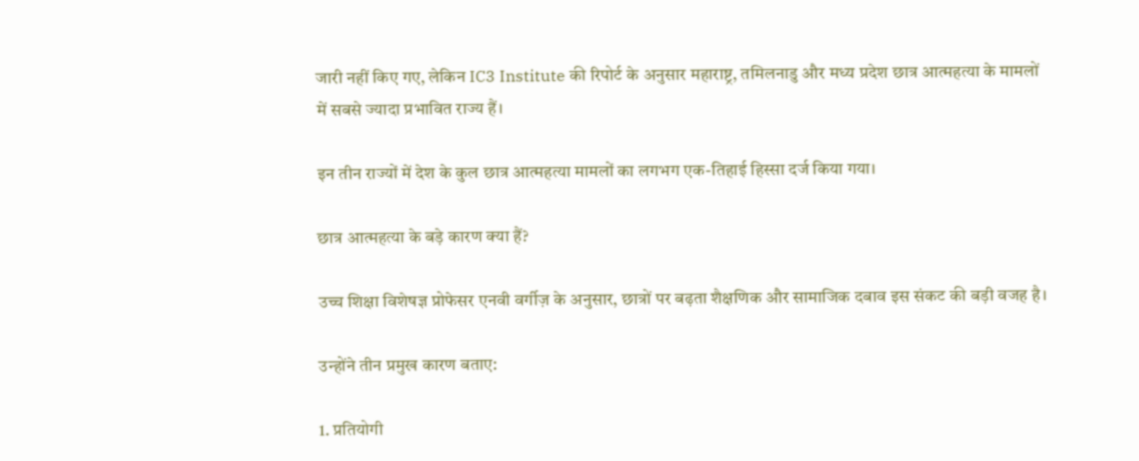जारी नहीं किए गए, लेकिन IC3 Institute की रिपोर्ट के अनुसार महाराष्ट्र, तमिलनाडु और मध्य प्रदेश छात्र आत्महत्या के मामलों में सबसे ज्यादा प्रभावित राज्य हैं।

इन तीन राज्यों में देश के कुल छात्र आत्महत्या मामलों का लगभग एक-तिहाई हिस्सा दर्ज किया गया।

छात्र आत्महत्या के बड़े कारण क्या हैं?

उच्च शिक्षा विशेषज्ञ प्रोफेसर एनवी वर्गीज़ के अनुसार, छात्रों पर बढ़ता शैक्षणिक और सामाजिक दबाव इस संकट की बड़ी वजह है।

उन्होंने तीन प्रमुख कारण बताए:

1. प्रतियोगी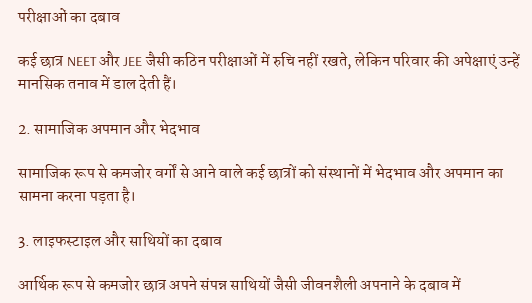परीक्षाओं का दबाव

कई छात्र NEET और JEE जैसी कठिन परीक्षाओं में रुचि नहीं रखते, लेकिन परिवार की अपेक्षाएं उन्हें मानसिक तनाव में डाल देती हैं।

2. सामाजिक अपमान और भेदभाव

सामाजिक रूप से कमजोर वर्गों से आने वाले कई छात्रों को संस्थानों में भेदभाव और अपमान का सामना करना पड़ता है।

3. लाइफस्टाइल और साथियों का दबाव

आर्थिक रूप से कमजोर छात्र अपने संपन्न साथियों जैसी जीवनशैली अपनाने के दबाव में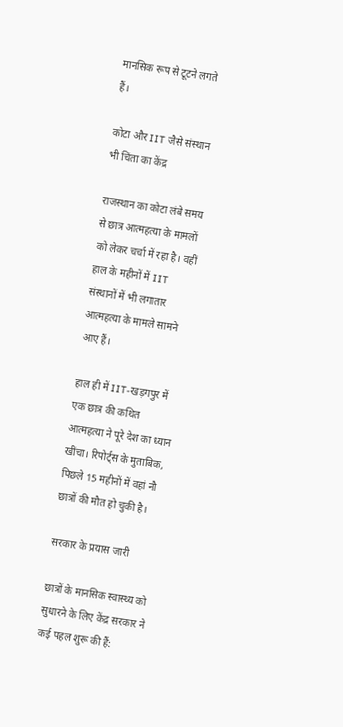मानसिक रूप से टूटने लगते हैं।

कोटा और IIT जैसे संस्थान भी चिंता का केंद्र

राजस्थान का कोटा लंबे समय से छात्र आत्महत्या के मामलों को लेकर चर्चा में रहा है। वहीं हाल के महीनों में IIT संस्थानों में भी लगातार आत्महत्या के मामले सामने आए हैं।

हाल ही में IIT-खड़गपुर में एक छात्र की कथित आत्महत्या ने पूरे देश का ध्यान खींचा। रिपोर्ट्स के मुताबिक, पिछले 15 महीनों में वहां नौ छात्रों की मौत हो चुकी है।

सरकार के प्रयास जारी

छात्रों के मानसिक स्वास्थ्य को सुधारने के लिए केंद्र सरकार ने कई पहल शुरू की हैं: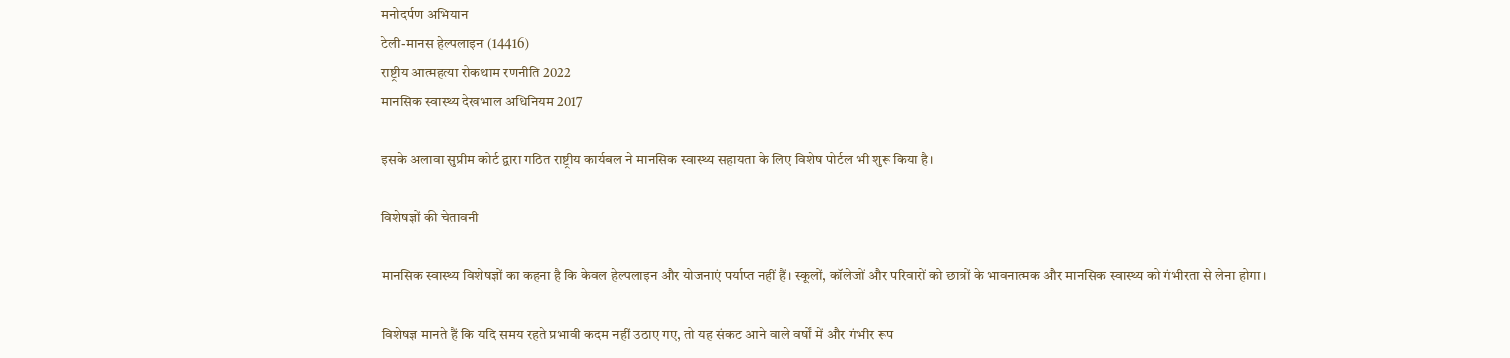मनोदर्पण अभियान
टेली-मानस हेल्पलाइन (14416)
राष्ट्रीय आत्महत्या रोकथाम रणनीति 2022
मानसिक स्वास्थ्य देखभाल अधिनियम 2017

इसके अलावा सुप्रीम कोर्ट द्वारा गठित राष्ट्रीय कार्यबल ने मानसिक स्वास्थ्य सहायता के लिए विशेष पोर्टल भी शुरू किया है।

विशेषज्ञों की चेतावनी

मानसिक स्वास्थ्य विशेषज्ञों का कहना है कि केवल हेल्पलाइन और योजनाएं पर्याप्त नहीं हैं। स्कूलों, कॉलेजों और परिवारों को छात्रों के भावनात्मक और मानसिक स्वास्थ्य को गंभीरता से लेना होगा।

विशेषज्ञ मानते हैं कि यदि समय रहते प्रभावी कदम नहीं उठाए गए, तो यह संकट आने वाले वर्षों में और गंभीर रूप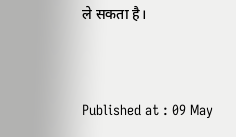ले सकता है।



Published at : 09 May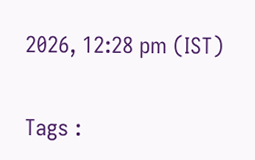2026, 12:28 pm (IST)

Tags :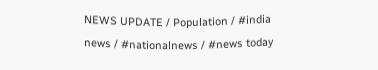NEWS UPDATE / Population / #india news / #nationalnews / #news today